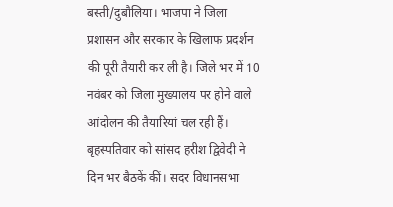बस्ती/दुबौलिया। भाजपा ने जिला प्रशासन और सरकार के खिलाफ प्रदर्शन की पूरी तैयारी कर ली है। जिले भर में 10 नवंबर को जिला मुख्यालय पर होने वाले आंदोलन की तैयारियां चल रही हैं। बृहस्पतिवार को सांसद हरीश द्विवेदी ने दिन भर बैठकें कीं। सदर विधानसभा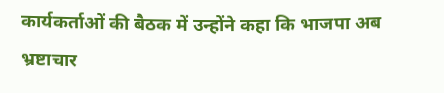कार्यकर्ताओं की बैठक में उन्होंने कहा कि भाजपा अब भ्रष्टाचार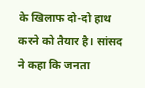के खिलाफ दो-दो हाथ करने को तैयार है। सांसद ने कहा कि जनता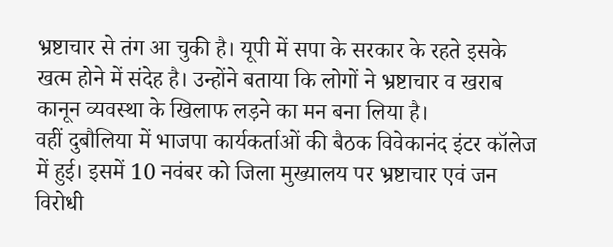भ्रष्टाचार से तंग आ चुकी है। यूपी में सपा के सरकार के रहते इसके खत्म होने में संदेह है। उन्होंने बताया कि लोगों ने भ्रष्टाचार व खराब कानून व्यवस्था के खिलाफ लड़ने का मन बना लिया है।
वहीं दुबौलिया में भाजपा कार्यकर्ताओं की बैठक विवेकानंद इंटर कॉलेज में हुई। इसमें 10 नवंबर को जिला मुख्यालय पर भ्रष्टाचार एवं जन विरोधी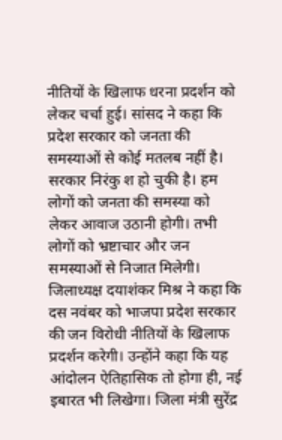नीतियों के खिलाफ धरना प्रदर्शन को लेकर चर्चा हुई। सांसद ने कहा कि प्रदेश सरकार को जनता की समस्याओं से कोई मतलब नहीं है। सरकार निरंकु श हो चुकी है। हम लोगों को जनता की समस्या को लेकर आवाज उठानी होगी। तभी लोगों को भ्रष्टाचार और जन समस्याओं से निजात मिलेगी। जिलाध्यक्ष दयाशंकर मिश्र ने कहा कि दस नवंबर को भाजपा प्रदेश सरकार की जन विरोधी नीतियों के खिलाफ प्रदर्शन करेगी। उन्होंने कहा कि यह आंदोलन ऐतिहासिक तो होगा ही, नई इबारत भी लिखेगा। जिला मंत्री सुरेंद्र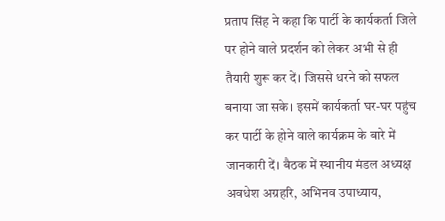प्रताप सिंह ने कहा कि पार्टी के कार्यकर्ता जिले पर होने वाले प्रदर्शन को लेकर अभी से ही तैयारी शुरू कर दें। जिससे धरने को सफल बनाया जा सके। इसमें कार्यकर्ता घर-घर पहुंच कर पार्टी के होने वाले कार्यक्रम के बारे में जानकारी दें। बैठक में स्थानीय मंडल अध्यक्ष अवधेश अग्रहरि, अभिनव उपाध्याय,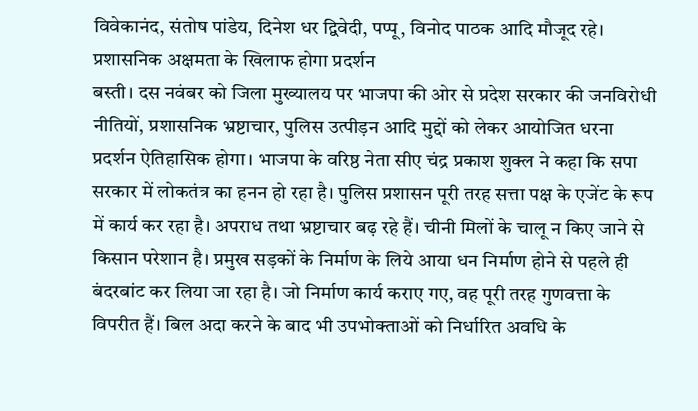विवेकानंद, संतोष पांडेय, दिनेश धर द्विवेदी, पप्पू, विनोद पाठक आदि मौजूद रहे।
प्रशासनिक अक्षमता के खिलाफ होगा प्रदर्शन
बस्ती। दस नवंबर को जिला मुख्यालय पर भाजपा की ओर से प्रदेश सरकार की जनविरोधी नीतियों, प्रशासनिक भ्रष्टाचार, पुलिस उत्पीड़न आदि मुद्दों को लेकर आयोजित धरना प्रदर्शन ऐतिहासिक होगा। भाजपा के वरिष्ठ नेता सीए चंद्र प्रकाश शुक्ल ने कहा कि सपा सरकार में लोकतंत्र का हनन हो रहा है। पुलिस प्रशासन पूरी तरह सत्ता पक्ष के एजेंट के रूप में कार्य कर रहा है। अपराध तथा भ्रष्टाचार बढ़ रहे हैं। चीनी मिलों के चालू न किए जाने से किसान परेशान है। प्रमुख सड़कों के निर्माण के लिये आया धन निर्माण होने से पहले ही बंदरबांट कर लिया जा रहा है। जो निर्माण कार्य कराए गए, वह पूरी तरह गुणवत्ता के विपरीत हैं। बिल अदा करने के बाद भी उपभोक्ताओं को निर्धारित अवधि के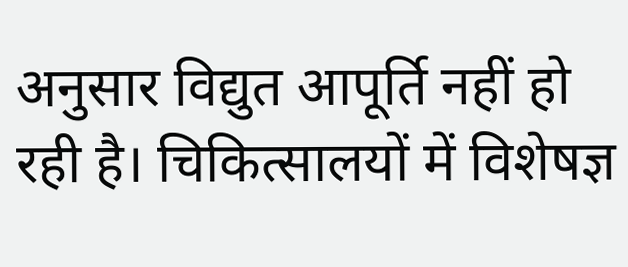अनुसार विद्युत आपूर्ति नहीं हो रही है। चिकित्सालयों में विशेषज्ञ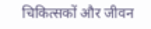चिकित्सकों और जीवन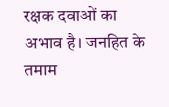रक्षक दवाओं का अभाव है। जनहित के तमाम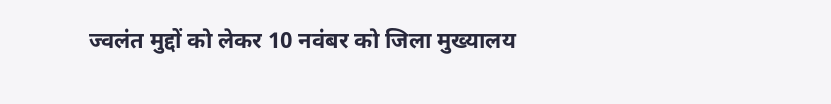ज्वलंत मुद्दों को लेकर 10 नवंबर को जिला मुख्यालय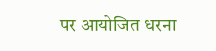पर आयोजित धरना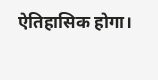ऐतिहासिक होगा।